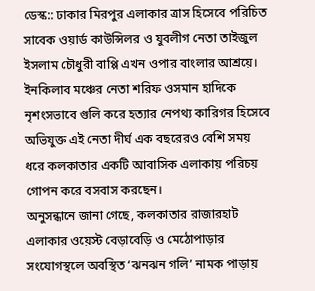ডেস্ক:: ঢাকার মিরপুর এলাকার ত্রাস হিসেবে পরিচিত সাবেক ওয়ার্ড কাউন্সিলর ও যুবলীগ নেতা তাইজুল ইসলাম চৌধুরী বাপ্পি এখন ওপার বাংলার আশ্রয়ে। ইনকিলাব মঞ্চের নেতা শরিফ ওসমান হাদিকে নৃশংসভাবে গুলি করে হত্যার নেপথ্য কারিগর হিসেবে অভিযুক্ত এই নেতা দীর্ঘ এক বছরেরও বেশি সময় ধরে কলকাতার একটি আবাসিক এলাকায় পরিচয় গোপন করে বসবাস করছেন।
অনুসন্ধানে জানা গেছে, কলকাতার রাজারহাট এলাকার ওয়েস্ট বেড়াবেড়ি ও মেঠোপাড়ার সংযোগস্থলে অবস্থিত ‘ঝনঝন গলি’ নামক পাড়ায়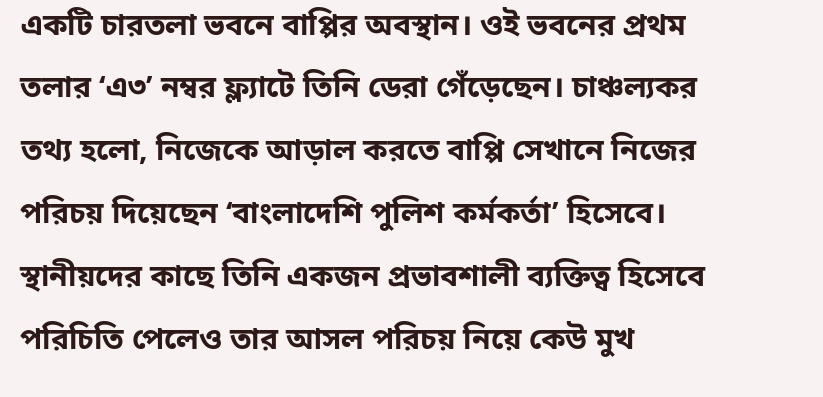একটি চারতলা ভবনে বাপ্পির অবস্থান। ওই ভবনের প্রথম তলার ‘এ৩’ নম্বর ফ্ল্যাটে তিনি ডেরা গেঁড়েছেন। চাঞ্চল্যকর তথ্য হলো, নিজেকে আড়াল করতে বাপ্পি সেখানে নিজের পরিচয় দিয়েছেন ‘বাংলাদেশি পুলিশ কর্মকর্তা’ হিসেবে।
স্থানীয়দের কাছে তিনি একজন প্রভাবশালী ব্যক্তিত্ব হিসেবে পরিচিতি পেলেও তার আসল পরিচয় নিয়ে কেউ মুখ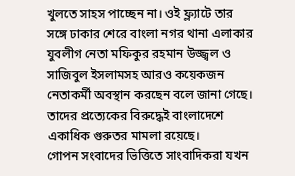খুলতে সাহস পাচ্ছেন না। ওই ফ্ল্যাটে তার সঙ্গে ঢাকার শেরে বাংলা নগর থানা এলাকার যুবলীগ নেতা মফিকুর রহমান উজ্জ্বল ও সাজিবুল ইসলামসহ আরও কয়েকজন নেতাকর্মী অবস্থান করছেন বলে জানা গেছে। তাদের প্রত্যেকের বিরুদ্ধেই বাংলাদেশে একাধিক গুরুতর মামলা রয়েছে।
গোপন সংবাদের ভিত্তিতে সাংবাদিকরা যখন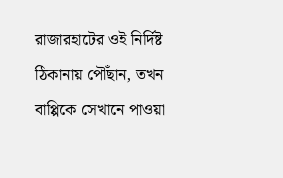রাজারহাটের ওই নির্দিষ্ট ঠিকানায় পৌঁছান, তখন বাপ্পিকে সেখানে পাওয়া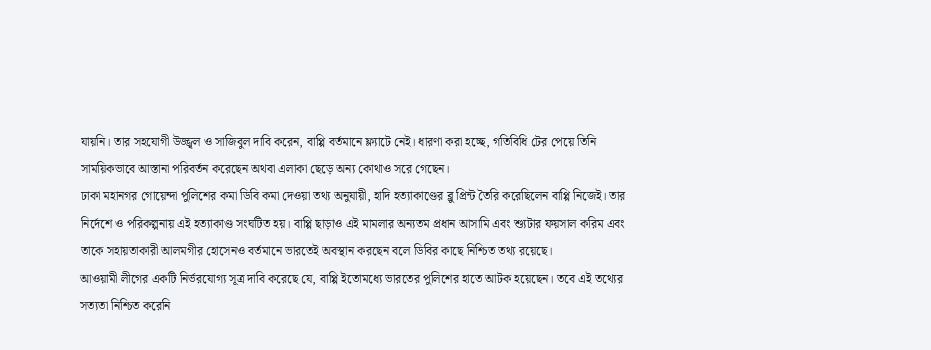যায়নি। তার সহযোগী উজ্জ্বল ও সাজিবুল দাবি করেন, বাপ্পি বর্তমানে ফ্ল্যাটে নেই। ধারণা করা হচ্ছে, গতিবিধি টের পেয়ে তিনি সাময়িকভাবে আস্তানা পরিবর্তন করেছেন অথবা এলাকা ছেড়ে অন্য কোথাও সরে গেছেন।
ঢাকা মহানগর গোয়েন্দা পুলিশের কমা ডিবি কমা দেওয়া তথ্য অনুযায়ী, হাদি হত্যাকাণ্ডের ব্লু প্রিন্ট তৈরি করেছিলেন বাপ্পি নিজেই। তার নির্দেশে ও পরিকল্পনায় এই হত্যাকাণ্ড সংঘটিত হয়। বাপ্পি ছাড়াও এই মামলার অন্যতম প্রধান আসামি এবং শ্যুটার ফয়সাল করিম এবং তাকে সহায়তাকারী আলমগীর হোসেনও বর্তমানে ভারতেই অবস্থান করছেন বলে ডিবির কাছে নিশ্চিত তথ্য রয়েছে।
আওয়ামী লীগের একটি নির্ভরযোগ্য সূত্র দাবি করেছে যে, বাপ্পি ইতোমধ্যে ভারতের পুলিশের হাতে আটক হয়েছেন। তবে এই তথ্যের সত্যতা নিশ্চিত করেনি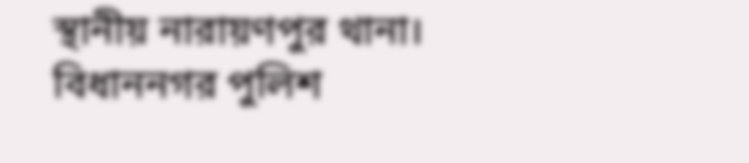স্থানীয় নারায়ণপুর থানা। বিধাননগর পুলিশ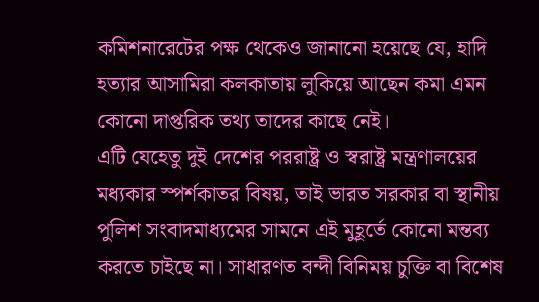কমিশনারেটের পক্ষ থেকেও জানানো হয়েছে যে, হাদি হত্যার আসামিরা কলকাতায় লুকিয়ে আছেন কমা এমন কোনো দাপ্তরিক তথ্য তাদের কাছে নেই।
এটি যেহেতু দুই দেশের পররাষ্ট্র ও স্বরাষ্ট্র মন্ত্রণালয়ের মধ্যকার স্পর্শকাতর বিষয়, তাই ভারত সরকার বা স্থানীয় পুলিশ সংবাদমাধ্যমের সামনে এই মুহূর্তে কোনো মন্তব্য করতে চাইছে না। সাধারণত বন্দী বিনিময় চুক্তি বা বিশেষ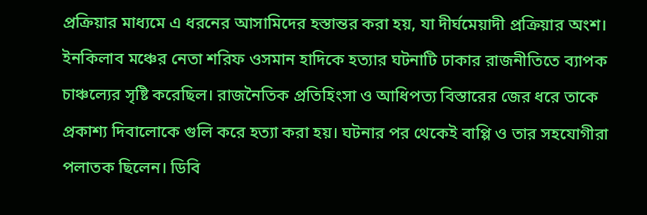প্রক্রিয়ার মাধ্যমে এ ধরনের আসামিদের হস্তান্তর করা হয়, যা দীর্ঘমেয়াদী প্রক্রিয়ার অংশ।
ইনকিলাব মঞ্চের নেতা শরিফ ওসমান হাদিকে হত্যার ঘটনাটি ঢাকার রাজনীতিতে ব্যাপক চাঞ্চল্যের সৃষ্টি করেছিল। রাজনৈতিক প্রতিহিংসা ও আধিপত্য বিস্তারের জের ধরে তাকে প্রকাশ্য দিবালোকে গুলি করে হত্যা করা হয়। ঘটনার পর থেকেই বাপ্পি ও তার সহযোগীরা পলাতক ছিলেন। ডিবি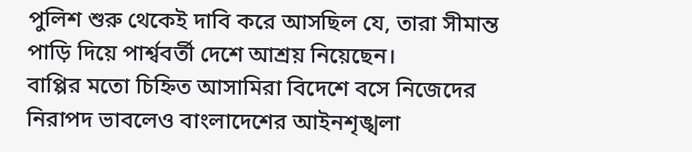পুলিশ শুরু থেকেই দাবি করে আসছিল যে, তারা সীমান্ত পাড়ি দিয়ে পার্শ্ববর্তী দেশে আশ্রয় নিয়েছেন।
বাপ্পির মতো চিহ্নিত আসামিরা বিদেশে বসে নিজেদের নিরাপদ ভাবলেও বাংলাদেশের আইনশৃঙ্খলা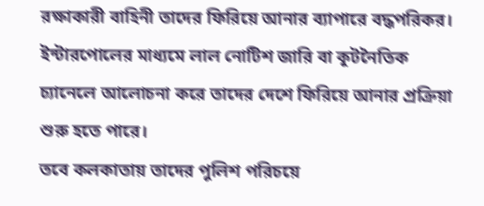রক্ষাকারী বাহিনী তাদের ফিরিয়ে আনার ব্যাপারে বদ্ধপরিকর। ইন্টারপোলের মাধ্যমে লাল নোটিশ জারি বা কূটনৈতিক চ্যানেলে আলোচনা করে তাদের দেশে ফিরিয়ে আনার প্রক্রিয়া শুরু হতে পারে।
তবে কলকাতায় তাদের পুলিশ পরিচয়ে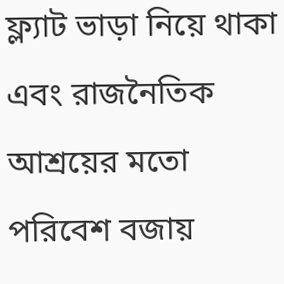ফ্ল্যাট ভাড়া নিয়ে থাকা এবং রাজনৈতিক আশ্রয়ের মতো পরিবেশ বজায়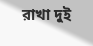রাখা দুই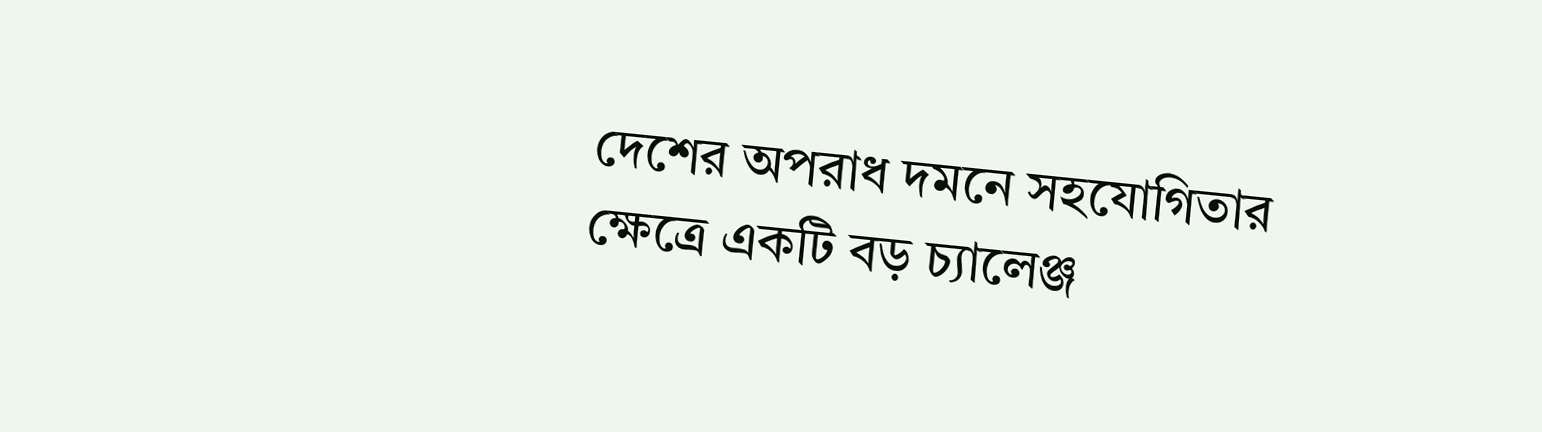দেশের অপরাধ দমনে সহযোগিতার ক্ষেত্রে একটি বড় চ্যালেঞ্জ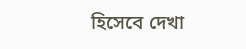হিসেবে দেখা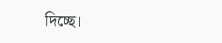দিচ্ছে।